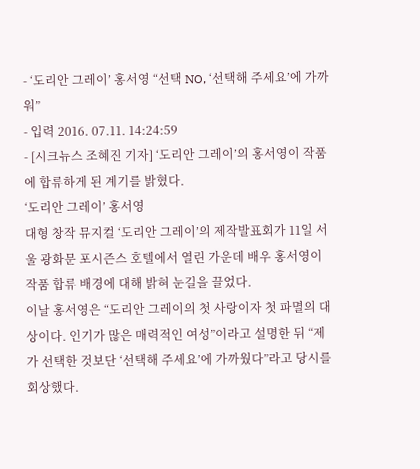- ‘도리안 그레이’ 홍서영 “선택 NO, ‘선택해 주세요’에 가까워”
- 입력 2016. 07.11. 14:24:59
- [시크뉴스 조혜진 기자] ‘도리안 그레이’의 홍서영이 작품에 합류하게 된 계기를 밝혔다.
‘도리안 그레이’ 홍서영
대형 창작 뮤지컬 ‘도리안 그레이’의 제작발표회가 11일 서울 광화문 포시즌스 호텔에서 열린 가운데 배우 홍서영이 작품 합류 배경에 대해 밝혀 눈길을 끌었다.
이날 홍서영은 “도리안 그레이의 첫 사랑이자 첫 파멸의 대상이다. 인기가 많은 매력적인 여성”이라고 설명한 뒤 “제가 선택한 것보단 ‘선택해 주세요’에 가까웠다”라고 당시를 회상했다.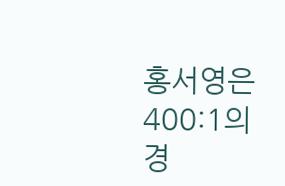홍서영은 400:1의 경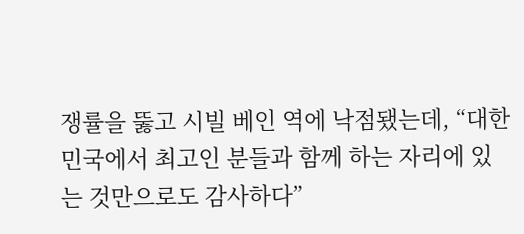쟁률을 뚫고 시빌 베인 역에 낙점됐는데, “대한민국에서 최고인 분들과 함께 하는 자리에 있는 것만으로도 감사하다”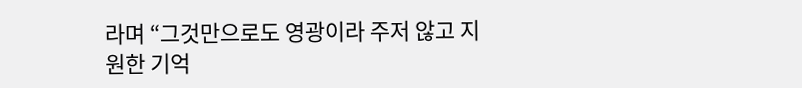라며 “그것만으로도 영광이라 주저 않고 지원한 기억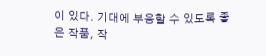이 있다. 기대에 부응할 수 있도록 좋은 작품, 작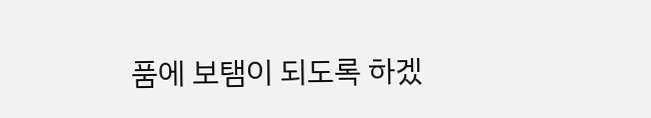품에 보탬이 되도록 하겠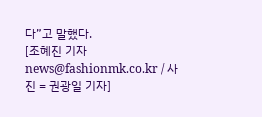다”고 말했다.
[조혜진 기자 news@fashionmk.co.kr / 사진 = 권광일 기자]